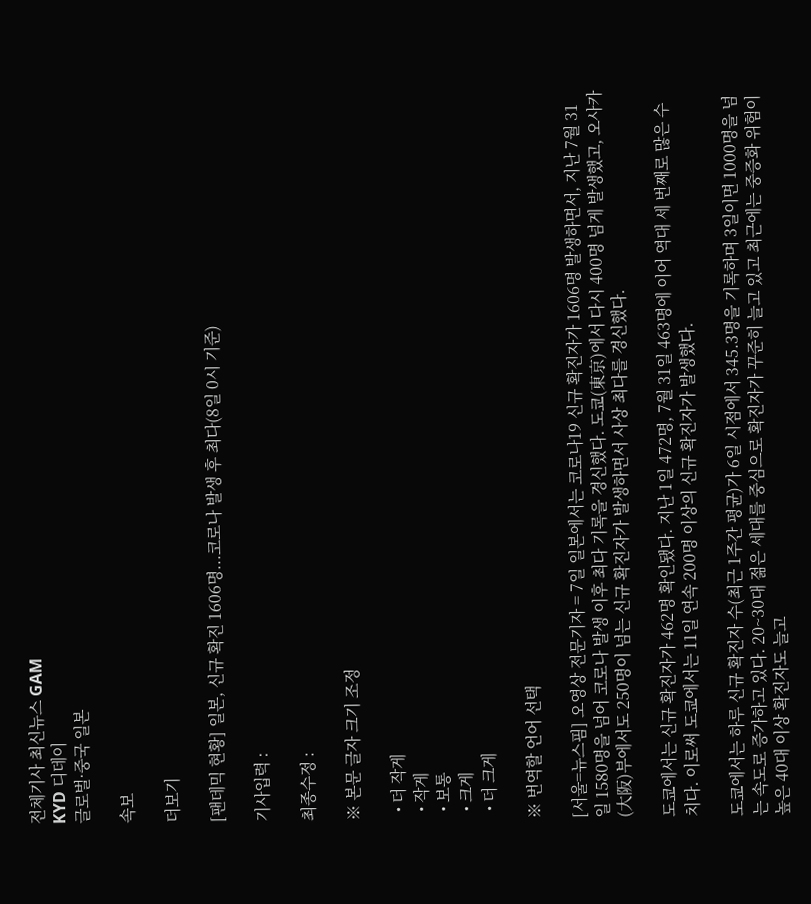전체기사 최신뉴스 GAM
KYD 디데이
글로벌·중국 일본

속보

더보기

[팬데믹 현황] 일본, 신규 확진 1606명...코로나 발생 후 최다(8일 0시 기준)

기사입력 :

최종수정 :

※ 본문 글자 크기 조정

  • 더 작게
  • 작게
  • 보통
  • 크게
  • 더 크게

※ 번역할 언어 선택

[서울=뉴스핌] 오영상 전문기자 = 7일 일본에서는 코로나19 신규 확진자가 1606명 발생하면서, 지난 7월 31일 1580명을 넘어 코로나 발생 이후 최다 기록을 경신했다. 도쿄(東京)에서 다시 400명 넘게 발생했고, 오사카(大阪)부에서도 250명이 넘는 신규 확진자가 발생하면서 사상 최다를 경신했다.

도쿄에서는 신규 확진자가 462명 확인됐다. 지난 1일 472명, 7월 31일 463명에 이어 역대 세 번째로 많은 수치다. 이로써 도쿄에서는 11일 연속 200명 이상의 신규 확진자가 발생했다.

도쿄에서는 하루 신규 확진자 수(최근 1주간 평균)가 6일 시점에서 345.3명을 기록하며 3일이면 1000명을 넘는 속도로 증가하고 있다. 20~30대 젊은 세대를 중심으로 확진자가 꾸준히 늘고 있고 최근에는 중증화 위험이 높은 40대 이상 확진자도 늘고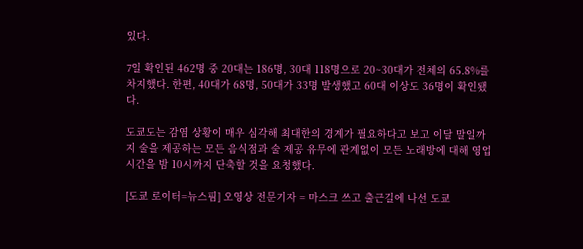있다.

7일 확인된 462명 중 20대는 186명, 30대 118명으로 20~30대가 전체의 65.8%를 차지했다. 한편, 40대가 68명, 50대가 33명 발생했고 60대 이상도 36명이 확인됐다.

도쿄도는 감염 상황이 매우 심각해 최대한의 경계가 필요하다고 보고 이달 말일까지 술을 제공하는 모든 음식점과 술 제공 유무에 관계없이 모든 노래방에 대해 영업시간을 밤 10시까지 단축할 것을 요청했다.

[도쿄 로이터=뉴스핌] 오영상 전문기자 = 마스크 쓰고 출근길에 나선 도쿄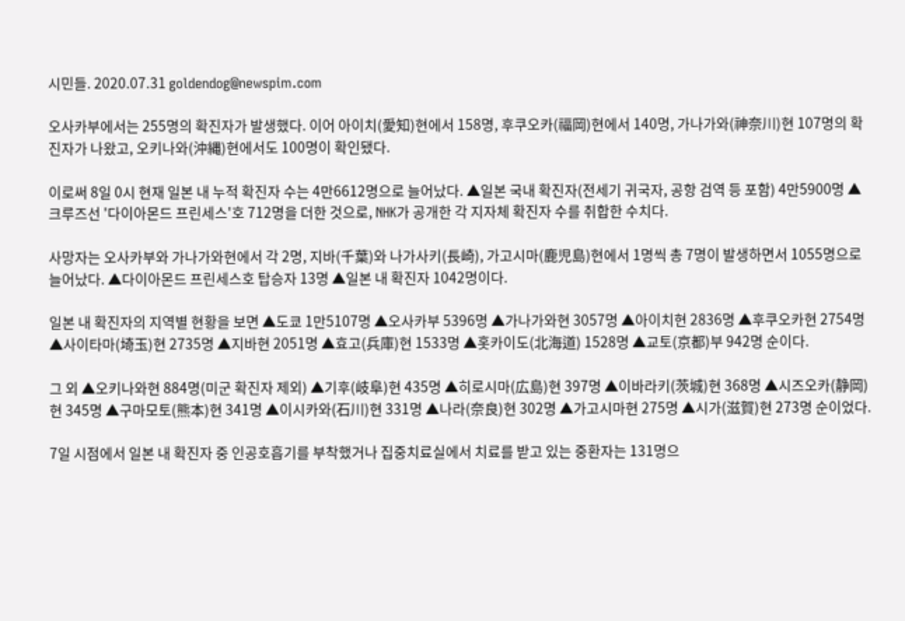시민들. 2020.07.31 goldendog@newspim.com

오사카부에서는 255명의 확진자가 발생했다. 이어 아이치(愛知)현에서 158명, 후쿠오카(福岡)현에서 140명, 가나가와(神奈川)현 107명의 확진자가 나왔고, 오키나와(沖縄)현에서도 100명이 확인됐다.

이로써 8일 0시 현재 일본 내 누적 확진자 수는 4만6612명으로 늘어났다. ▲일본 국내 확진자(전세기 귀국자, 공항 검역 등 포함) 4만5900명 ▲ 크루즈선 '다이아몬드 프린세스'호 712명을 더한 것으로, NHK가 공개한 각 지자체 확진자 수를 취합한 수치다.

사망자는 오사카부와 가나가와현에서 각 2명, 지바(千葉)와 나가사키(長崎), 가고시마(鹿児島)현에서 1명씩 총 7명이 발생하면서 1055명으로 늘어났다. ▲다이아몬드 프린세스호 탑승자 13명 ▲일본 내 확진자 1042명이다.

일본 내 확진자의 지역별 현황을 보면 ▲도쿄 1만5107명 ▲오사카부 5396명 ▲가나가와현 3057명 ▲아이치현 2836명 ▲후쿠오카현 2754명 ▲사이타마(埼玉)현 2735명 ▲지바현 2051명 ▲효고(兵庫)현 1533명 ▲홋카이도(北海道) 1528명 ▲교토(京都)부 942명 순이다.

그 외 ▲오키나와현 884명(미군 확진자 제외) ▲기후(岐阜)현 435명 ▲히로시마(広島)현 397명 ▲이바라키(茨城)현 368명 ▲시즈오카(静岡)현 345명 ▲구마모토(熊本)현 341명 ▲이시카와(石川)현 331명 ▲나라(奈良)현 302명 ▲가고시마현 275명 ▲시가(滋賀)현 273명 순이었다.

7일 시점에서 일본 내 확진자 중 인공호흡기를 부착했거나 집중치료실에서 치료를 받고 있는 중환자는 131명으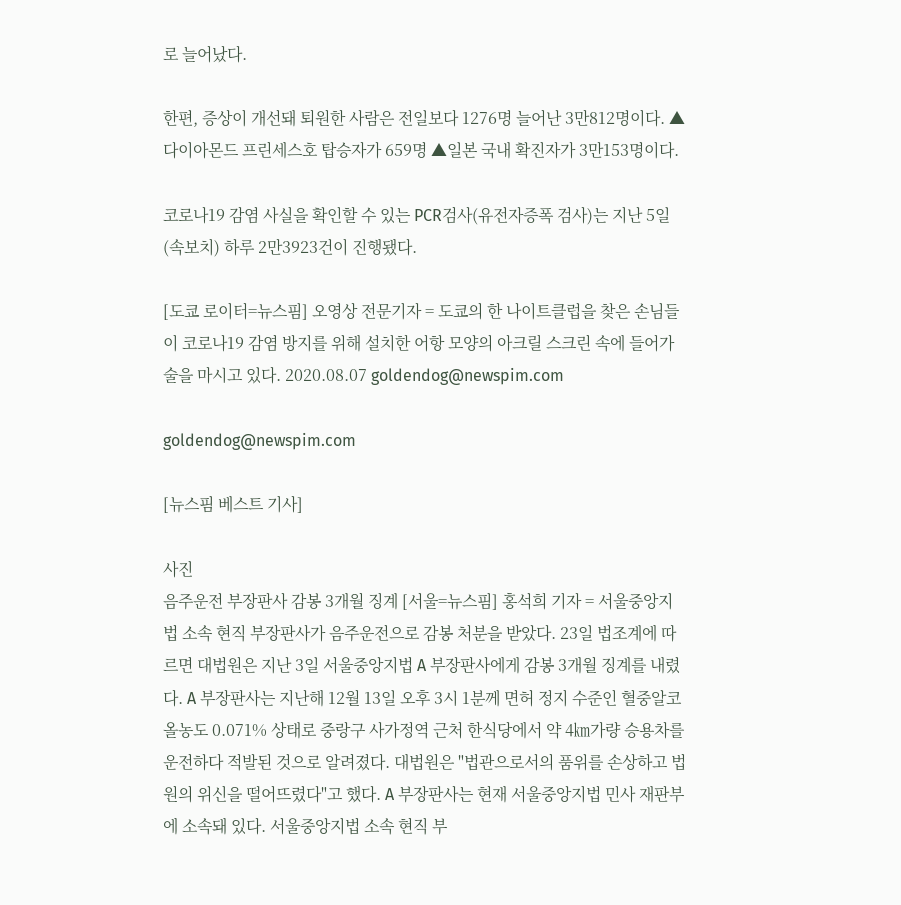로 늘어났다.

한편, 증상이 개선돼 퇴원한 사람은 전일보다 1276명 늘어난 3만812명이다. ▲다이아몬드 프린세스호 탑승자가 659명 ▲일본 국내 확진자가 3만153명이다.

코로나19 감염 사실을 확인할 수 있는 PCR검사(유전자증폭 검사)는 지난 5일(속보치) 하루 2만3923건이 진행됐다.

[도쿄 로이터=뉴스핌] 오영상 전문기자 = 도쿄의 한 나이트클럽을 찾은 손님들이 코로나19 감염 방지를 위해 설치한 어항 모양의 아크릴 스크린 속에 들어가 술을 마시고 있다. 2020.08.07 goldendog@newspim.com

goldendog@newspim.com

[뉴스핌 베스트 기사]

사진
음주운전 부장판사 감봉 3개월 징계 [서울=뉴스핌] 홍석희 기자 = 서울중앙지법 소속 현직 부장판사가 음주운전으로 감봉 처분을 받았다. 23일 법조계에 따르면 대법원은 지난 3일 서울중앙지법 A 부장판사에게 감봉 3개월 징계를 내렸다. A 부장판사는 지난해 12월 13일 오후 3시 1분께 면허 정지 수준인 혈중알코올농도 0.071% 상태로 중랑구 사가정역 근처 한식당에서 약 4㎞가량 승용차를 운전하다 적발된 것으로 알려졌다. 대법원은 "법관으로서의 품위를 손상하고 법원의 위신을 떨어뜨렸다"고 했다. A 부장판사는 현재 서울중앙지법 민사 재판부에 소속돼 있다. 서울중앙지법 소속 현직 부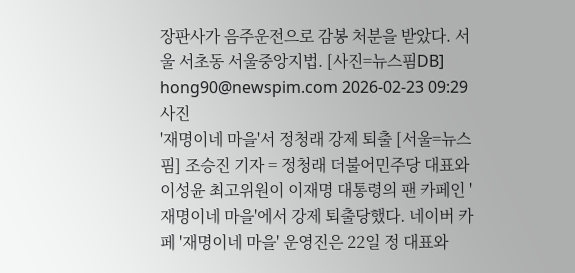장판사가 음주운전으로 감봉 처분을 받았다. 서울 서초동 서울중앙지법. [사진=뉴스핌DB] hong90@newspim.com 2026-02-23 09:29
사진
'재명이네 마을'서 정청래 강제 퇴출 [서울=뉴스핌] 조승진 기자 = 정청래 더불어민주당 대표와 이성윤 최고위원이 이재명 대통령의 팬 카페인 '재명이네 마을'에서 강제 퇴출당했다. 네이버 카페 '재명이네 마을' 운영진은 22일 정 대표와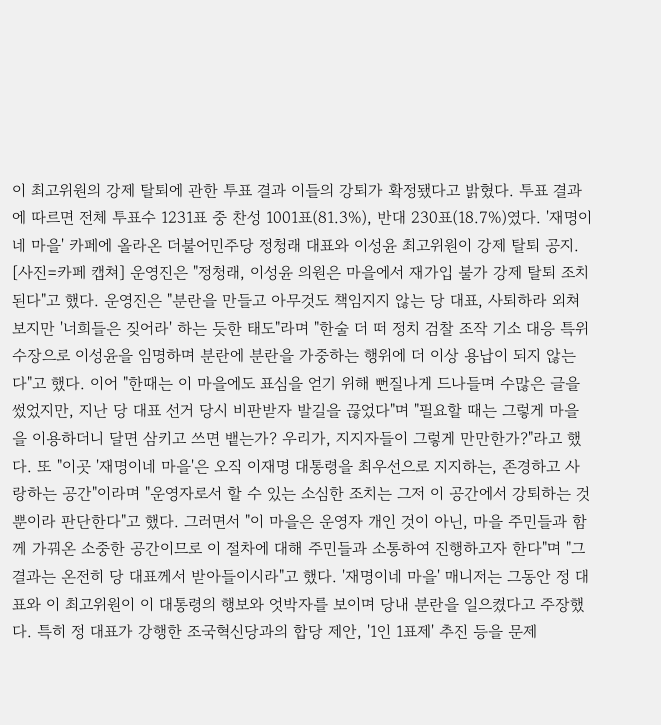이 최고위원의 강제 탈퇴에 관한 투표 결과 이들의 강퇴가 확정됐다고 밝혔다. 투표 결과에 따르면 전체 투표수 1231표 중 찬성 1001표(81.3%), 반대 230표(18.7%)였다. '재명이네 마을' 카페에 올라온 더불어민주당 정청래 대표와 이성윤 최고위원이 강제 탈퇴 공지. [사진=카페 캡쳐] 운영진은 "정청래, 이성윤 의원은 마을에서 재가입 불가 강제 탈퇴 조치된다"고 했다. 운영진은 "분란을 만들고 아무것도 책임지지 않는 당 대표, 사퇴하라 외쳐 보지만 '너희들은 짖어라' 하는 듯한 태도"라며 "한술 더 떠 정치 검찰 조작 기소 대응 특위 수장으로 이성윤을 임명하며 분란에 분란을 가중하는 행위에 더 이상 용납이 되지 않는다"고 했다. 이어 "한때는 이 마을에도 표심을 얻기 위해 뻔질나게 드나들며 수많은 글을 썼었지만, 지난 당 대표 선거 당시 비판받자 발길을 끊었다"며 "필요할 때는 그렇게 마을을 이용하더니 달면 삼키고 쓰면 뱉는가? 우리가, 지지자들이 그렇게 만만한가?"라고 했다. 또 "이곳 '재명이네 마을'은 오직 이재명 대통령을 최우선으로 지지하는, 존경하고 사랑하는 공간"이라며 "운영자로서 할 수 있는 소심한 조치는 그저 이 공간에서 강퇴하는 것뿐이라 판단한다"고 했다. 그러면서 "이 마을은 운영자 개인 것이 아닌, 마을 주민들과 함께 가꿔온 소중한 공간이므로 이 절차에 대해 주민들과 소통하여 진행하고자 한다"며 "그 결과는 온전히 당 대표께서 받아들이시라"고 했다. '재명이네 마을' 매니저는 그동안 정 대표와 이 최고위원이 이 대통령의 행보와 엇박자를 보이며 당내 분란을 일으켰다고 주장했다. 특히 정 대표가 강행한 조국혁신당과의 합당 제안, '1인 1표제' 추진 등을 문제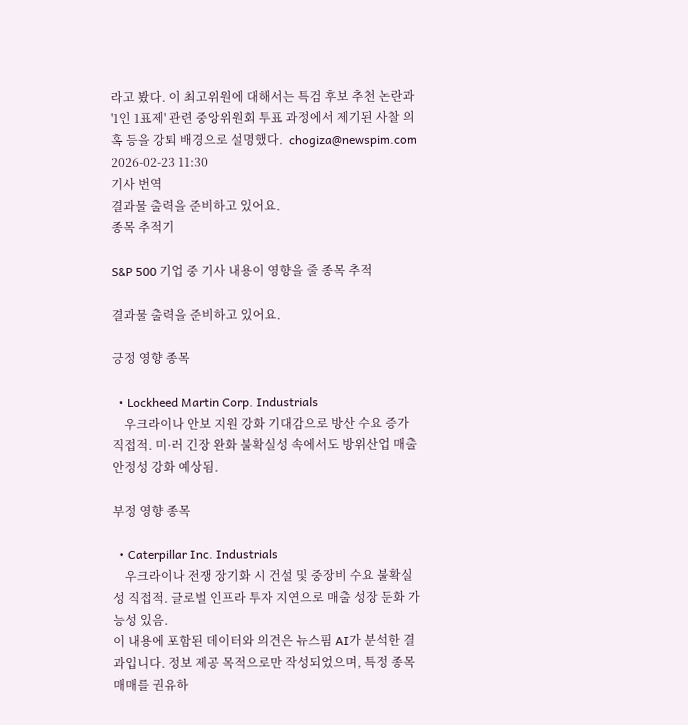라고 봤다. 이 최고위원에 대해서는 특검 후보 추천 논란과 '1인 1표제' 관련 중앙위원회 투표 과정에서 제기된 사찰 의혹 등을 강퇴 배경으로 설명했다.  chogiza@newspim.com 2026-02-23 11:30
기사 번역
결과물 출력을 준비하고 있어요.
종목 추적기

S&P 500 기업 중 기사 내용이 영향을 줄 종목 추적

결과물 출력을 준비하고 있어요.

긍정 영향 종목

  • Lockheed Martin Corp. Industrials
    우크라이나 안보 지원 강화 기대감으로 방산 수요 증가 직접적. 미·러 긴장 완화 불확실성 속에서도 방위산업 매출 안정성 강화 예상됨.

부정 영향 종목

  • Caterpillar Inc. Industrials
    우크라이나 전쟁 장기화 시 건설 및 중장비 수요 불확실성 직접적. 글로벌 인프라 투자 지연으로 매출 성장 둔화 가능성 있음.
이 내용에 포함된 데이터와 의견은 뉴스핌 AI가 분석한 결과입니다. 정보 제공 목적으로만 작성되었으며, 특정 종목 매매를 권유하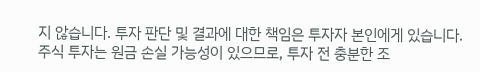지 않습니다. 투자 판단 및 결과에 대한 책임은 투자자 본인에게 있습니다. 주식 투자는 원금 손실 가능성이 있으므로, 투자 전 충분한 조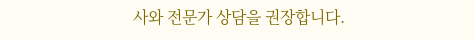사와 전문가 상담을 권장합니다.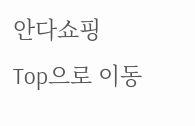안다쇼핑
Top으로 이동